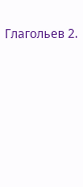Глагольев 2.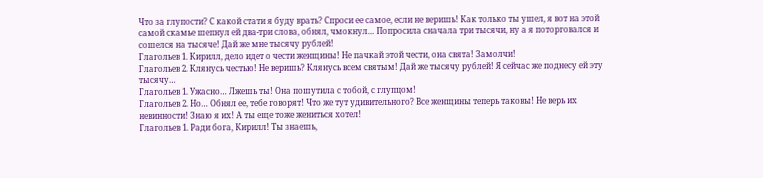Что за глупости? С какой стати я буду врать? Спроси ее самое, если не веришь! Как только ты ушел, я вот на этой самой скамье шепнул ей два-три слова, обнял, чмокнул… Попросила сначала три тысячи, ну а я поторговался и сошелся на тысяче! Дай же мне тысячу рублей!
Глагольев 1. Кирилл, дело идет о чести женщины! Не пачкай этой чести, она свята! Замолчи!
Глагольев 2. Клянусь честью! Не веришь? Клянусь всем святым! Дай же тысячу рублей! Я сейчас же поднесу ей эту тысячу…
Глагольев 1. Ужасно… Лжешь ты! Она пошутила с тобой, с глупцом!
Глагольев 2. Но… Обнял ее, тебе говорят! Что же тут удивительного? Все женщины теперь таковы! Не верь их невинности! Знаю я их! А ты еще тоже жениться хотел!
Глагольев 1. Ради бога, Кирилл! Ты знаешь,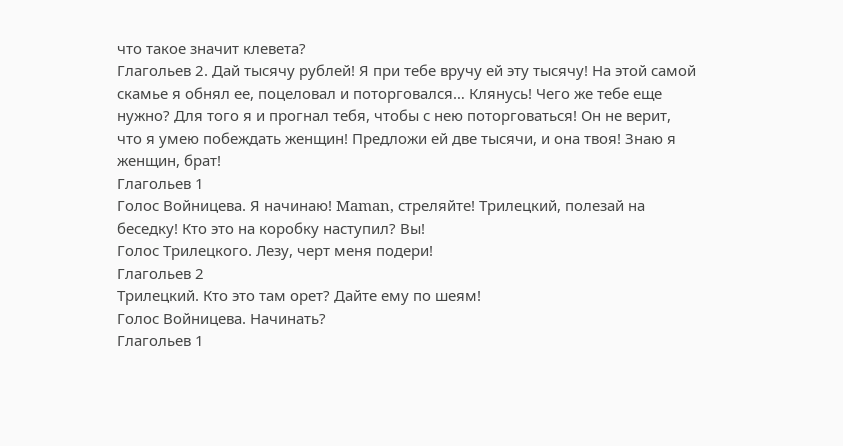что такое значит клевета?
Глагольев 2. Дай тысячу рублей! Я при тебе вручу ей эту тысячу! На этой самой скамье я обнял ее, поцеловал и поторговался… Клянусь! Чего же тебе еще нужно? Для того я и прогнал тебя, чтобы с нею поторговаться! Он не верит, что я умею побеждать женщин! Предложи ей две тысячи, и она твоя! Знаю я женщин, брат!
Глагольев 1
Голос Войницева. Я начинаю! Maman, стреляйте! Трилецкий, полезай на беседку! Кто это на коробку наступил? Вы!
Голос Трилецкого. Лезу, черт меня подери!
Глагольев 2
Трилецкий. Кто это там орет? Дайте ему по шеям!
Голос Войницева. Начинать?
Глагольев 1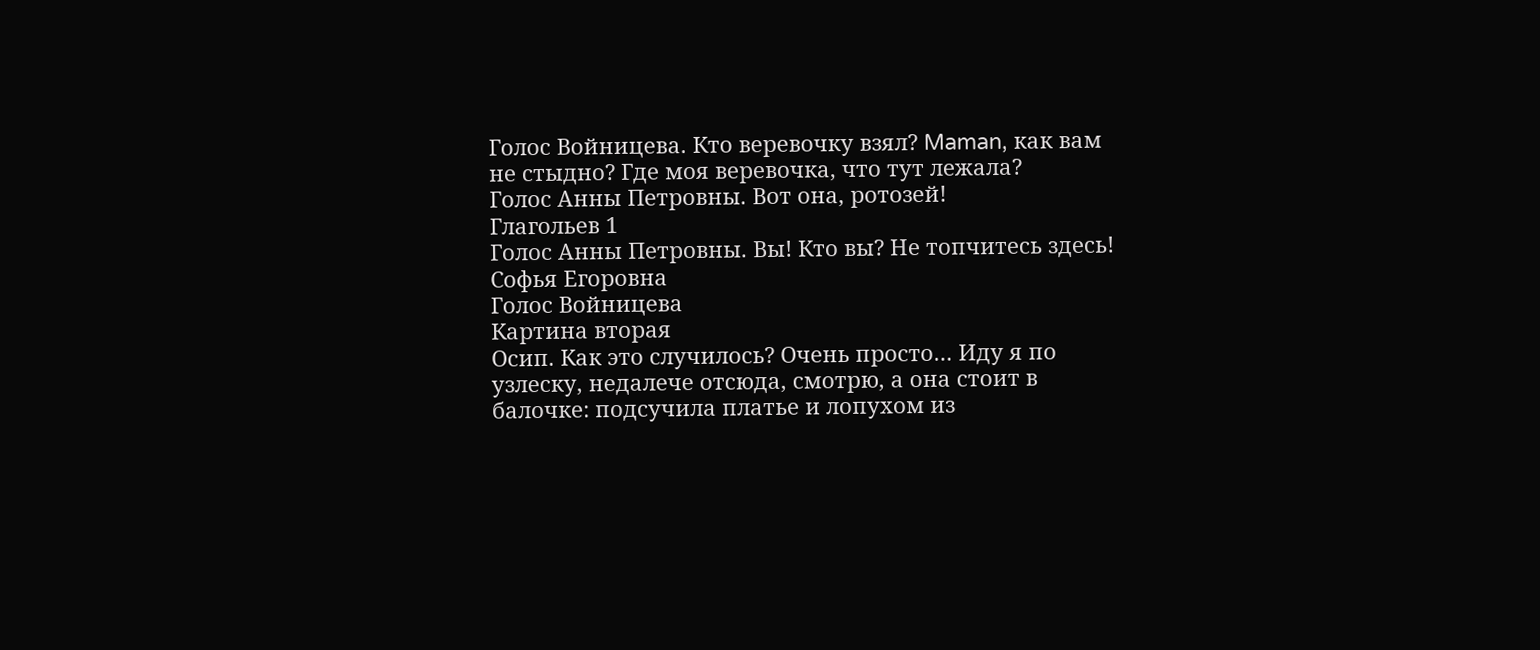Голос Войницева. Кто веревочку взял? Maman, как вам не стыдно? Где моя веревочка, что тут лежала?
Голос Анны Петровны. Вот она, ротозей!
Глагольев 1
Голос Анны Петровны. Вы! Кто вы? Не топчитесь здесь!
Софья Егоровна
Голос Войницева
Картина вторая
Осип. Как это случилось? Очень просто… Иду я по узлеску, недалече отсюда, смотрю, а она стоит в балочке: подсучила платье и лопухом из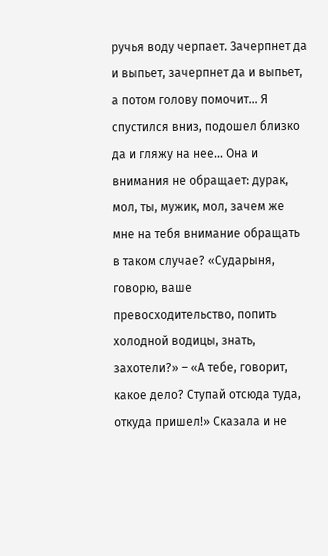ручья воду черпает. Зачерпнет да и выпьет, зачерпнет да и выпьет, а потом голову помочит… Я спустился вниз, подошел близко да и гляжу на нее… Она и внимания не обращает: дурак, мол, ты, мужик, мол, зачем же мне на тебя внимание обращать в таком случае? «Сударыня, говорю, ваше превосходительство, попить холодной водицы, знать, захотели?» – «А тебе, говорит, какое дело? Ступай отсюда туда, откуда пришел!» Сказала и не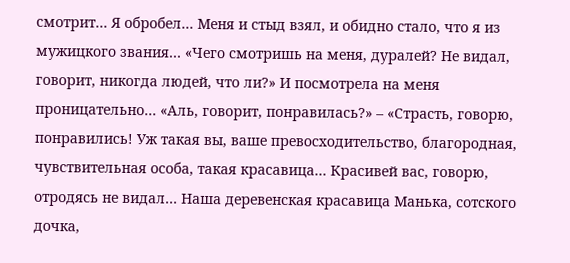смотрит… Я обробел… Меня и стыд взял, и обидно стало, что я из мужицкого звания… «Чего смотришь на меня, дуралей? Не видал, говорит, никогда людей, что ли?» И посмотрела на меня проницательно… «Аль, говорит, понравилась?» – «Страсть, говорю, понравились! Уж такая вы, ваше превосходительство, благородная, чувствительная особа, такая красавица… Красивей вас, говорю, отродясь не видал… Наша деревенская красавица Манька, сотского дочка,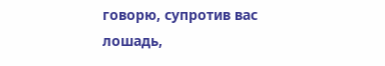говорю, супротив вас лошадь,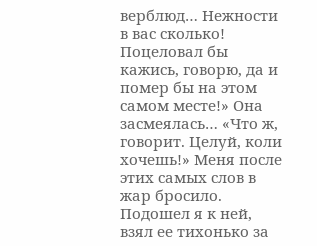верблюд… Нежности в вас сколько! Поцеловал бы кажись, говорю, да и помер бы на этом самом месте!» Она засмеялась… «Что ж, говорит. Целуй, коли хочешь!» Меня после этих самых слов в жар бросило. Подошел я к ней, взял ее тихонько за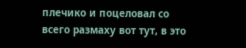плечико и поцеловал со всего размаху вот тут, в это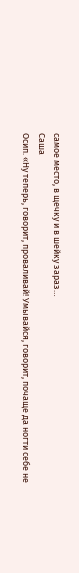самое место, в щечку и в шейку зараз…
Саша
Осип. «Ну теперь, говорит, проваливай! Умывайся, говорит, почаще да ногти себе не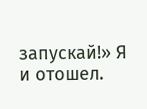запускай!» Я и отошел.